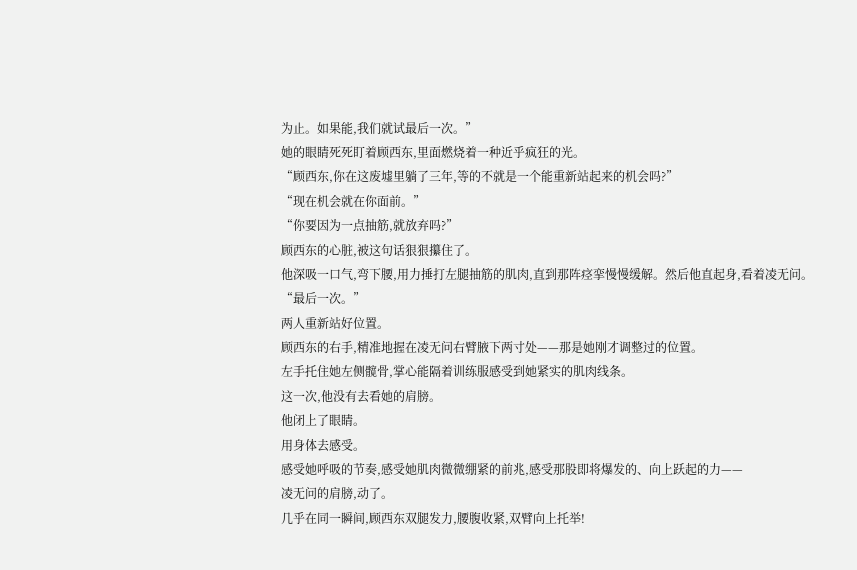为止。如果能,我们就试最后一次。”
她的眼睛死死盯着顾西东,里面燃烧着一种近乎疯狂的光。
“顾西东,你在这废墟里躺了三年,等的不就是一个能重新站起来的机会吗?”
“现在机会就在你面前。”
“你要因为一点抽筋,就放弃吗?”
顾西东的心脏,被这句话狠狠攥住了。
他深吸一口气,弯下腰,用力捶打左腿抽筋的肌肉,直到那阵痉挛慢慢缓解。然后他直起身,看着凌无问。
“最后一次。”
两人重新站好位置。
顾西东的右手,精准地握在凌无问右臂腋下两寸处——那是她刚才调整过的位置。
左手托住她左侧髋骨,掌心能隔着训练服感受到她紧实的肌肉线条。
这一次,他没有去看她的肩膀。
他闭上了眼睛。
用身体去感受。
感受她呼吸的节奏,感受她肌肉微微绷紧的前兆,感受那股即将爆发的、向上跃起的力——
凌无问的肩膀,动了。
几乎在同一瞬间,顾西东双腿发力,腰腹收紧,双臂向上托举!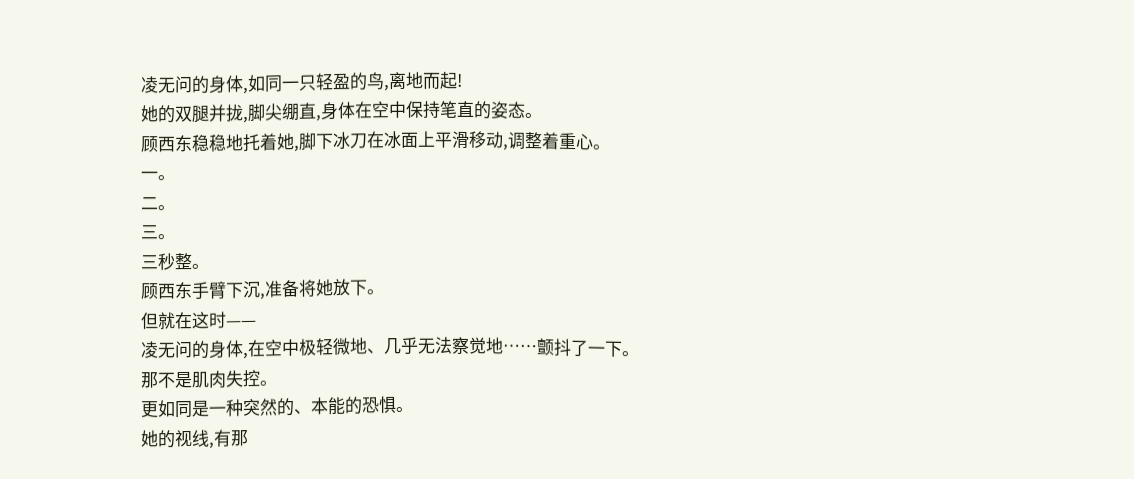凌无问的身体,如同一只轻盈的鸟,离地而起!
她的双腿并拢,脚尖绷直,身体在空中保持笔直的姿态。
顾西东稳稳地托着她,脚下冰刀在冰面上平滑移动,调整着重心。
一。
二。
三。
三秒整。
顾西东手臂下沉,准备将她放下。
但就在这时——
凌无问的身体,在空中极轻微地、几乎无法察觉地……颤抖了一下。
那不是肌肉失控。
更如同是一种突然的、本能的恐惧。
她的视线,有那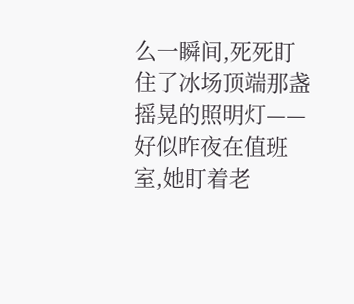么一瞬间,死死盯住了冰场顶端那盏摇晃的照明灯——好似昨夜在值班室,她盯着老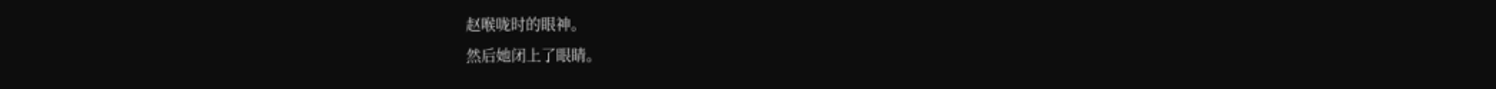赵喉咙时的眼神。
然后她闭上了眼睛。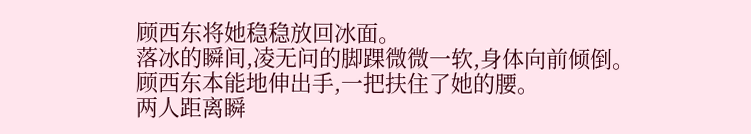顾西东将她稳稳放回冰面。
落冰的瞬间,凌无问的脚踝微微一软,身体向前倾倒。
顾西东本能地伸出手,一把扶住了她的腰。
两人距离瞬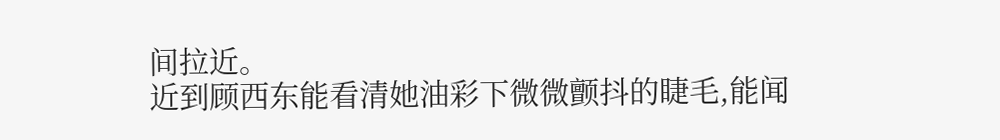间拉近。
近到顾西东能看清她油彩下微微颤抖的睫毛,能闻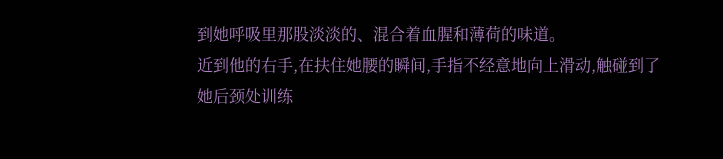到她呼吸里那股淡淡的、混合着血腥和薄荷的味道。
近到他的右手,在扶住她腰的瞬间,手指不经意地向上滑动,触碰到了她后颈处训练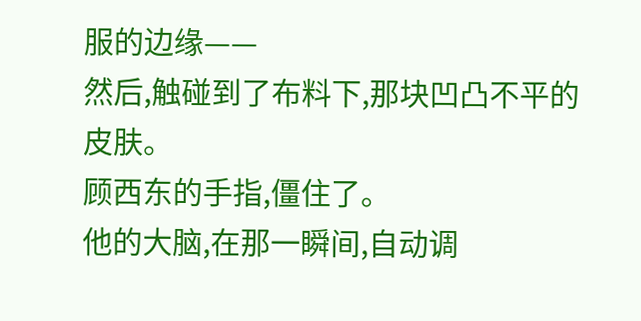服的边缘——
然后,触碰到了布料下,那块凹凸不平的皮肤。
顾西东的手指,僵住了。
他的大脑,在那一瞬间,自动调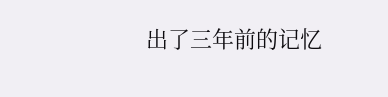出了三年前的记忆